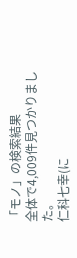「モノ」の検索結果
全体で4,009件見つかりました。
仁科七幸(に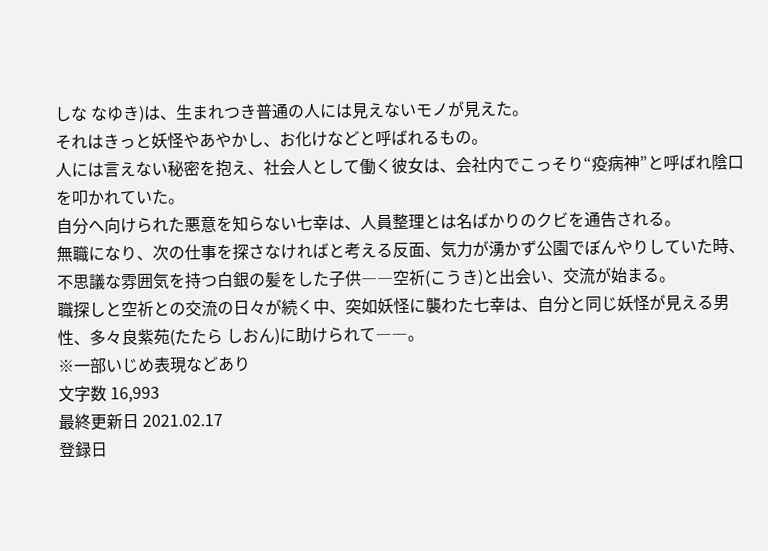しな なゆき)は、生まれつき普通の人には見えないモノが見えた。
それはきっと妖怪やあやかし、お化けなどと呼ばれるもの。
人には言えない秘密を抱え、社会人として働く彼女は、会社内でこっそり“疫病神”と呼ばれ陰口を叩かれていた。
自分へ向けられた悪意を知らない七幸は、人員整理とは名ばかりのクビを通告される。
無職になり、次の仕事を探さなければと考える反面、気力が湧かず公園でぼんやりしていた時、不思議な雰囲気を持つ白銀の髪をした子供――空祈(こうき)と出会い、交流が始まる。
職探しと空祈との交流の日々が続く中、突如妖怪に襲わた七幸は、自分と同じ妖怪が見える男性、多々良紫苑(たたら しおん)に助けられて――。
※一部いじめ表現などあり
文字数 16,993
最終更新日 2021.02.17
登録日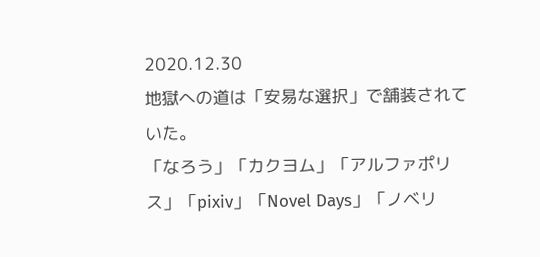2020.12.30
地獄への道は「安易な選択」で舗装されていた。
「なろう」「カクヨム」「アルファポリス」「pixiv」「Novel Days」「ノベリ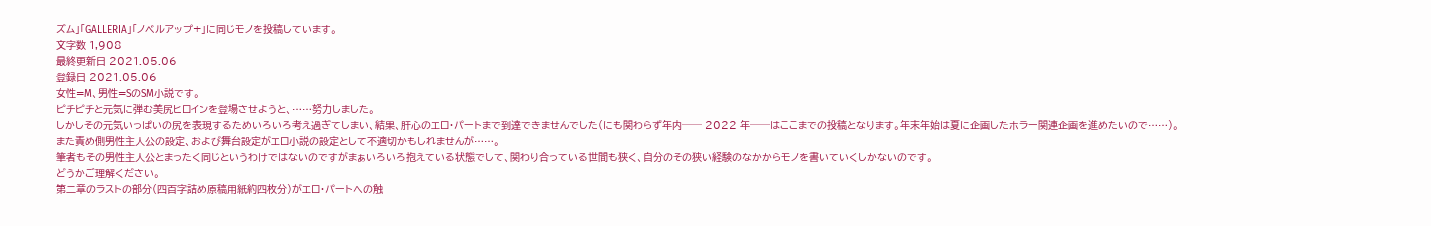ズム」「GALLERIA」「ノベルアップ+」に同じモノを投稿しています。
文字数 1,908
最終更新日 2021.05.06
登録日 2021.05.06
女性=M、男性=SのSM小説です。
ピチピチと元気に弾む美尻ヒロインを登場させようと、……努力しました。
しかしその元気いっぱいの尻を表現するためいろいろ考え過ぎてしまい、結果、肝心のエロ・パートまで到達できませんでした(にも関わらず年内── 2022 年──はここまでの投稿となります。年末年始は夏に企画したホラー関連企画を進めたいので……)。
また責め側男性主人公の設定、および舞台設定がエロ小説の設定として不適切かもしれませんが……。
筆者もその男性主人公とまったく同じというわけではないのですがまぁいろいろ抱えている状態でして、関わり合っている世間も狭く、自分のその狭い経験のなかからモノを書いていくしかないのです。
どうかご理解ください。
第二章のラストの部分(四百字詰め原稿用紙約四枚分)がエロ・パートへの触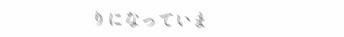りになっていま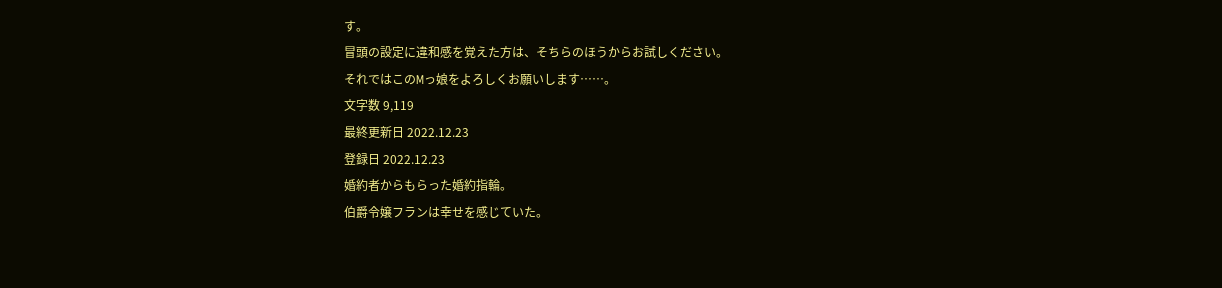す。
冒頭の設定に違和感を覚えた方は、そちらのほうからお試しください。
それではこのMっ娘をよろしくお願いします……。
文字数 9,119
最終更新日 2022.12.23
登録日 2022.12.23
婚約者からもらった婚約指輪。
伯爵令嬢フランは幸せを感じていた。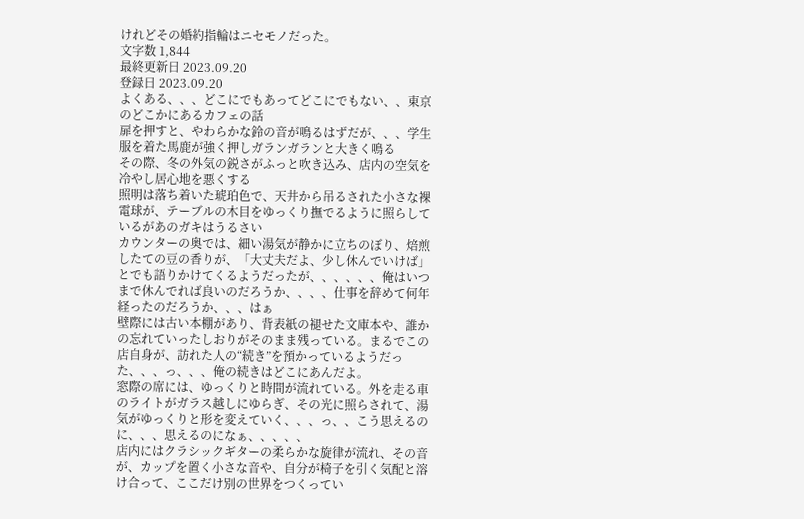けれどその婚約指輪はニセモノだった。
文字数 1,844
最終更新日 2023.09.20
登録日 2023.09.20
よくある、、、どこにでもあってどこにでもない、、東京のどこかにあるカフェの話
扉を押すと、やわらかな鈴の音が鳴るはずだが、、、学生服を着た馬鹿が強く押しガランガランと大きく鳴る
その際、冬の外気の鋭さがふっと吹き込み、店内の空気を冷やし居心地を悪くする
照明は落ち着いた琥珀色で、天井から吊るされた小さな裸電球が、テーブルの木目をゆっくり撫でるように照らしているがあのガキはうるさい
カウンターの奥では、細い湯気が静かに立ちのぼり、焙煎したての豆の香りが、「大丈夫だよ、少し休んでいけば」とでも語りかけてくるようだったが、、、、、、俺はいつまで休んでれば良いのだろうか、、、、仕事を辞めて何年経ったのだろうか、、、はぁ
壁際には古い本棚があり、背表紙の褪せた文庫本や、誰かの忘れていったしおりがそのまま残っている。まるでこの店自身が、訪れた人の“続き”を預かっているようだった、、、っ、、、俺の続きはどこにあんだよ。
窓際の席には、ゆっくりと時間が流れている。外を走る車のライトがガラス越しにゆらぎ、その光に照らされて、湯気がゆっくりと形を変えていく、、、っ、、こう思えるのに、、、思えるのになぁ、、、、、
店内にはクラシックギターの柔らかな旋律が流れ、その音が、カップを置く小さな音や、自分が椅子を引く気配と溶け合って、ここだけ別の世界をつくってい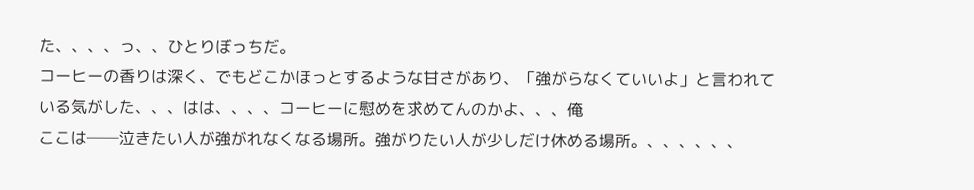た、、、、っ、、ひとりぼっちだ。
コーヒーの香りは深く、でもどこかほっとするような甘さがあり、「強がらなくていいよ」と言われている気がした、、、はは、、、、コーヒーに慰めを求めてんのかよ、、、俺
ここは──泣きたい人が強がれなくなる場所。強がりたい人が少しだけ休める場所。、、、、、、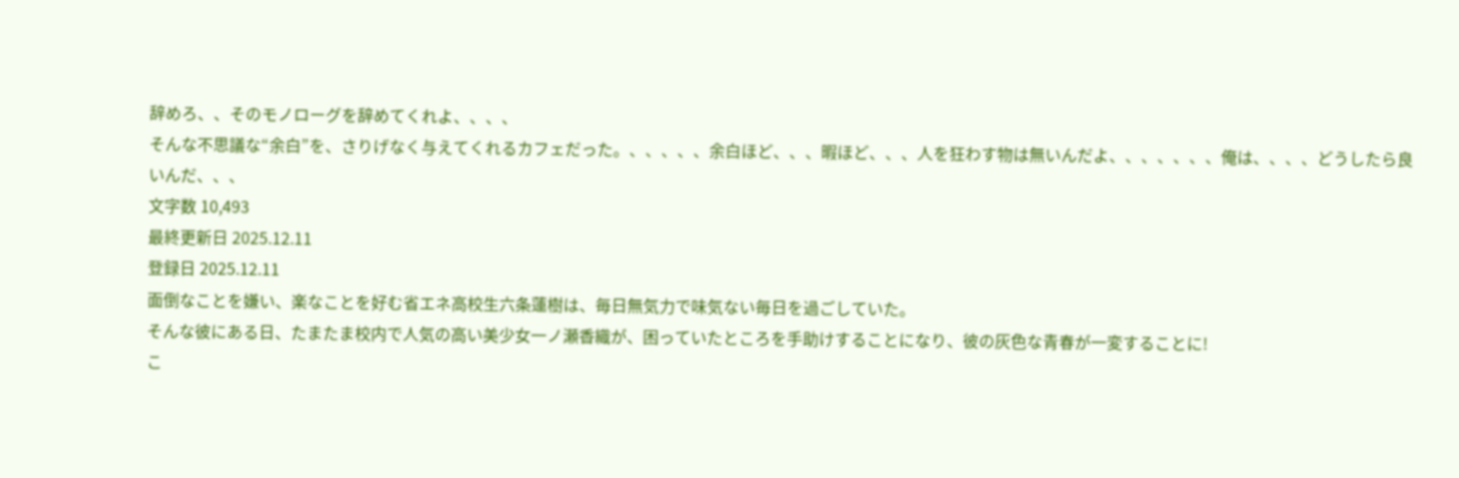辞めろ、、そのモノローグを辞めてくれよ、、、、
そんな不思議な“余白”を、さりげなく与えてくれるカフェだった。、、、、、余白ほど、、、暇ほど、、、人を狂わす物は無いんだよ、、、、、、、俺は、、、、どうしたら良いんだ、、、
文字数 10,493
最終更新日 2025.12.11
登録日 2025.12.11
面倒なことを嫌い、楽なことを好む省エネ高校生六条蓮樹は、毎日無気力で味気ない毎日を過ごしていた。
そんな彼にある日、たまたま校内で人気の高い美少女一ノ瀬香織が、困っていたところを手助けすることになり、彼の灰色な青春が一変することに!
こ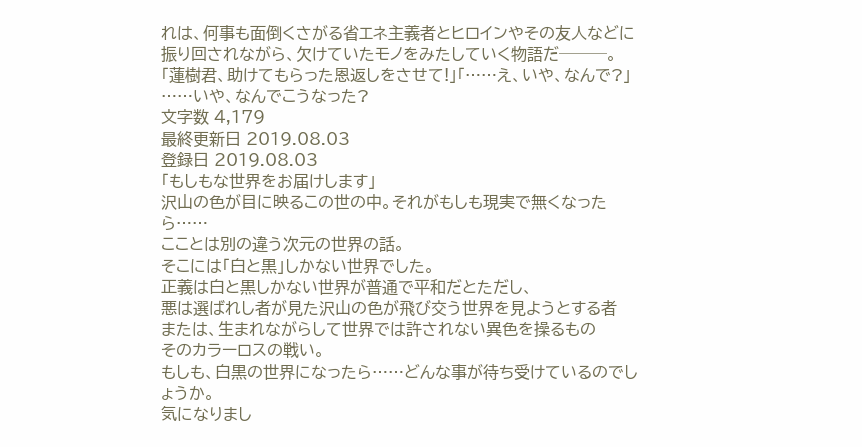れは、何事も面倒くさがる省エネ主義者とヒロインやその友人などに振り回されながら、欠けていたモノをみたしていく物語だ───。
「蓮樹君、助けてもらった恩返しをさせて!」「……え、いや、なんで?」
……いや、なんでこうなった?
文字数 4,179
最終更新日 2019.08.03
登録日 2019.08.03
「もしもな世界をお届けします」
沢山の色が目に映るこの世の中。それがもしも現実で無くなったら……
こことは別の違う次元の世界の話。
そこには「白と黒」しかない世界でした。
正義は白と黒しかない世界が普通で平和だとただし、
悪は選ばれし者が見た沢山の色が飛び交う世界を見ようとする者
または、生まれながらして世界では許されない異色を操るもの
そのカラーロスの戦い。
もしも、白黒の世界になったら……どんな事が待ち受けているのでしょうか。
気になりまし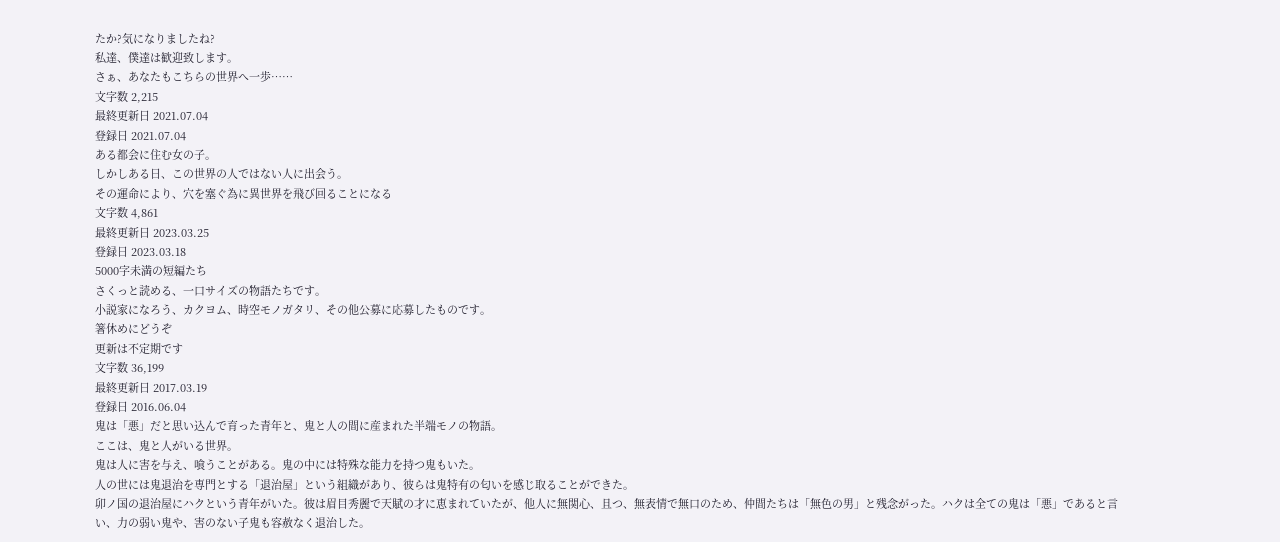たか?気になりましたね?
私達、僕達は歓迎致します。
さぁ、あなたもこちらの世界へ一歩……
文字数 2,215
最終更新日 2021.07.04
登録日 2021.07.04
ある都会に住む女の子。
しかしある日、この世界の人ではない人に出会う。
その運命により、穴を塞ぐ為に異世界を飛び回ることになる
文字数 4,861
最終更新日 2023.03.25
登録日 2023.03.18
5000字未満の短編たち
さくっと読める、一口サイズの物語たちです。
小説家になろう、カクヨム、時空モノガタリ、その他公募に応募したものです。
箸休めにどうぞ
更新は不定期です
文字数 36,199
最終更新日 2017.03.19
登録日 2016.06.04
鬼は「悪」だと思い込んで育った青年と、鬼と人の間に産まれた半端モノの物語。
ここは、鬼と人がいる世界。
鬼は人に害を与え、喰うことがある。鬼の中には特殊な能力を持つ鬼もいた。
人の世には鬼退治を専門とする「退治屋」という組織があり、彼らは鬼特有の匂いを感じ取ることができた。
卯ノ国の退治屋にハクという青年がいた。彼は眉目秀麗で天賦の才に恵まれていたが、他人に無関心、且つ、無表情で無口のため、仲間たちは「無色の男」と残念がった。ハクは全ての鬼は「悪」であると言い、力の弱い鬼や、害のない子鬼も容赦なく退治した。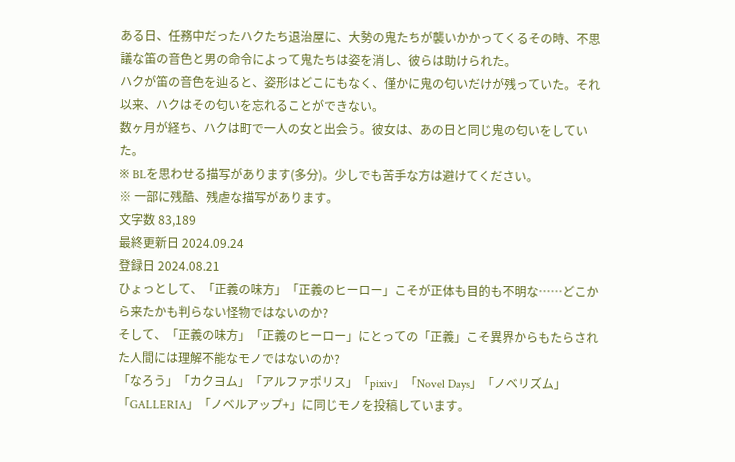ある日、任務中だったハクたち退治屋に、大勢の鬼たちが襲いかかってくるその時、不思議な笛の音色と男の命令によって鬼たちは姿を消し、彼らは助けられた。
ハクが笛の音色を辿ると、姿形はどこにもなく、僅かに鬼の匂いだけが残っていた。それ以来、ハクはその匂いを忘れることができない。
数ヶ月が経ち、ハクは町で一人の女と出会う。彼女は、あの日と同じ鬼の匂いをしていた。
※ BLを思わせる描写があります(多分)。少しでも苦手な方は避けてください。
※ 一部に残酷、残虐な描写があります。
文字数 83,189
最終更新日 2024.09.24
登録日 2024.08.21
ひょっとして、「正義の味方」「正義のヒーロー」こそが正体も目的も不明な……どこから来たかも判らない怪物ではないのか?
そして、「正義の味方」「正義のヒーロー」にとっての「正義」こそ異界からもたらされた人間には理解不能なモノではないのか?
「なろう」「カクヨム」「アルファポリス」「pixiv」「Novel Days」「ノベリズム」「GALLERIA」「ノベルアップ+」に同じモノを投稿しています。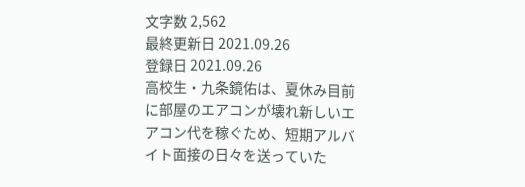文字数 2,562
最終更新日 2021.09.26
登録日 2021.09.26
高校生・九条鏡佑は、夏休み目前に部屋のエアコンが壊れ新しいエアコン代を稼ぐため、短期アルバイト面接の日々を送っていた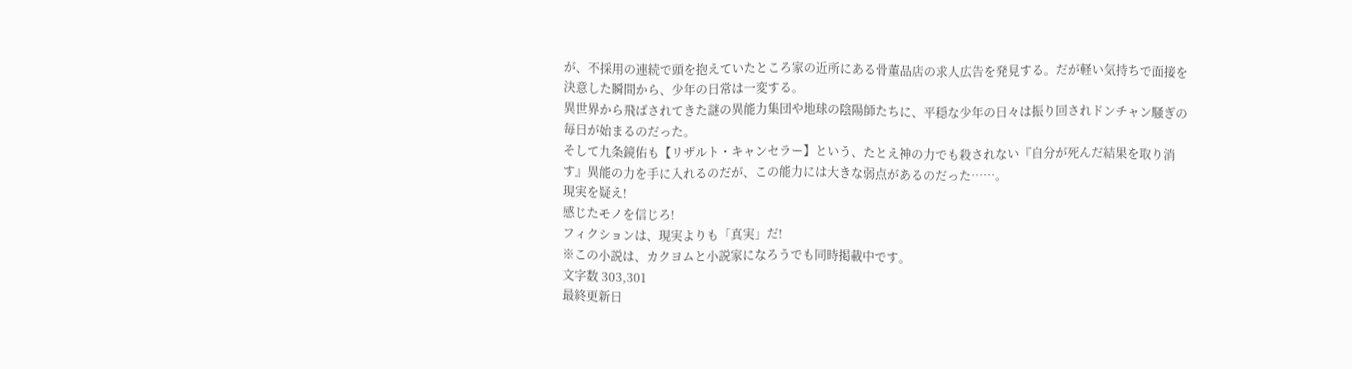が、不採用の連続で頭を抱えていたところ家の近所にある骨董品店の求人広告を発見する。だが軽い気持ちで面接を決意した瞬間から、少年の日常は一変する。
異世界から飛ばされてきた謎の異能力集団や地球の陰陽師たちに、平穏な少年の日々は振り回されドンチャン騒ぎの毎日が始まるのだった。
そして九条鏡佑も【リザルト・キャンセラー】という、たとえ神の力でも殺されない『自分が死んだ結果を取り消す』異能の力を手に入れるのだが、この能力には大きな弱点があるのだった……。
現実を疑え!
感じたモノを信じろ!
フィクションは、現実よりも「真実」だ!
※この小説は、カクヨムと小説家になろうでも同時掲載中です。
文字数 303,301
最終更新日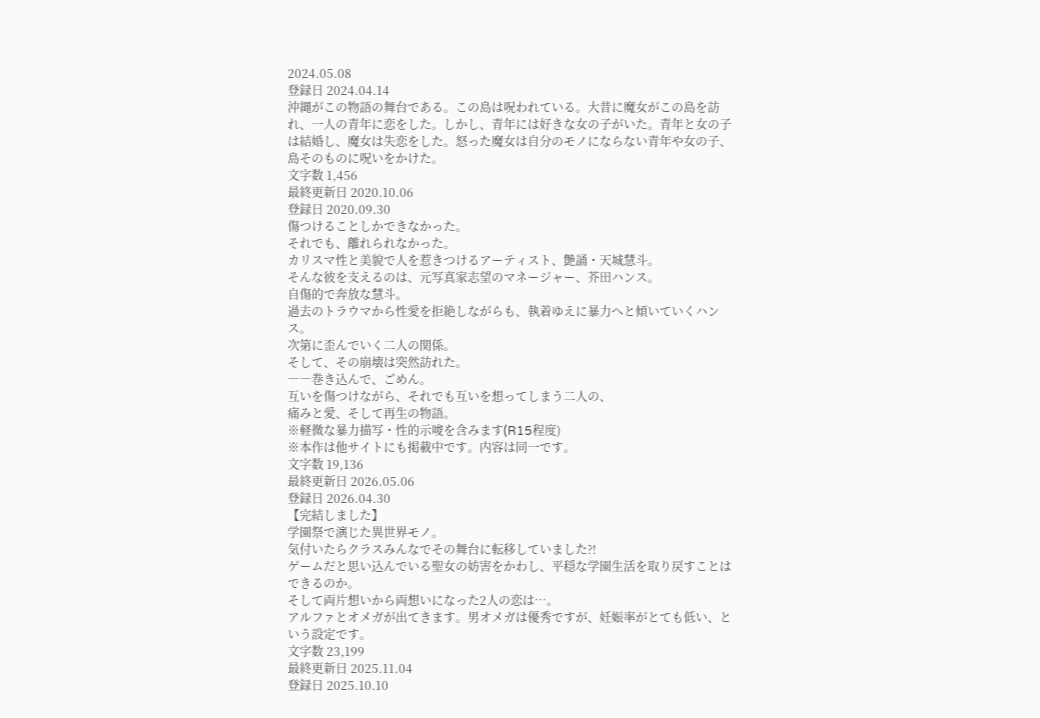2024.05.08
登録日 2024.04.14
沖縄がこの物語の舞台である。この島は呪われている。大昔に魔女がこの島を訪れ、一人の青年に恋をした。しかし、青年には好きな女の子がいた。青年と女の子は結婚し、魔女は失恋をした。怒った魔女は自分のモノにならない青年や女の子、島そのものに呪いをかけた。
文字数 1,456
最終更新日 2020.10.06
登録日 2020.09.30
傷つけることしかできなかった。
それでも、離れられなかった。
カリスマ性と美貌で人を惹きつけるアーティスト、艶誦・天城慧斗。
そんな彼を支えるのは、元写真家志望のマネージャー、芥田ハンス。
自傷的で奔放な慧斗。
過去のトラウマから性愛を拒絶しながらも、執着ゆえに暴力へと傾いていくハンス。
次第に歪んでいく二人の関係。
そして、その崩壊は突然訪れた。
――巻き込んで、ごめん。
互いを傷つけながら、それでも互いを想ってしまう二人の、
痛みと愛、そして再生の物語。
※軽微な暴力描写・性的示唆を含みます(R15程度)
※本作は他サイトにも掲載中です。内容は同一です。
文字数 19,136
最終更新日 2026.05.06
登録日 2026.04.30
【完結しました】
学園祭で演じた異世界モノ。
気付いたらクラスみんなでその舞台に転移していました?!
ゲームだと思い込んでいる聖女の妨害をかわし、平穏な学園生活を取り戻すことはできるのか。
そして両片想いから両想いになった2人の恋は…。
アルファとオメガが出てきます。男オメガは優秀ですが、妊娠率がとても低い、という設定です。
文字数 23,199
最終更新日 2025.11.04
登録日 2025.10.10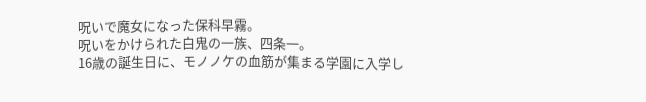呪いで魔女になった保科早霧。
呪いをかけられた白鬼の一族、四条一。
16歳の誕生日に、モノノケの血筋が集まる学園に入学し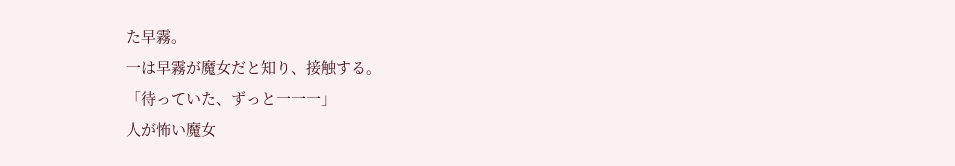た早霧。
一は早霧が魔女だと知り、接触する。
「待っていた、ずっと一一一」
人が怖い魔女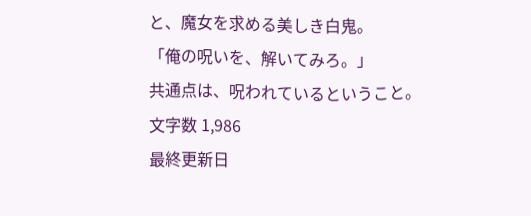と、魔女を求める美しき白鬼。
「俺の呪いを、解いてみろ。」
共通点は、呪われているということ。
文字数 1,986
最終更新日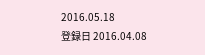2016.05.18
登録日 2016.04.08